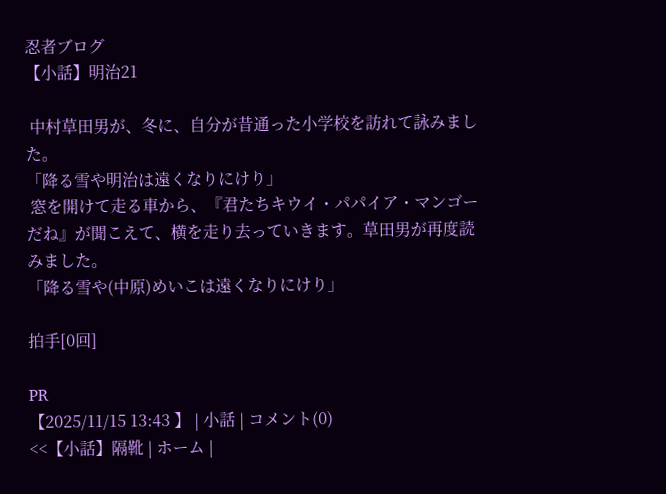忍者ブログ
【小話】明治21

 中村草田男が、冬に、自分が昔通った小学校を訪れて詠みました。
「降る雪や明治は遠くなりにけり」
 窓を開けて走る車から、『君たちキウイ・パパイア・マンゴーだね』が聞こえて、横を走り去っていきます。草田男が再度読みました。
「降る雪や(中原)めいこは遠くなりにけり」

拍手[0回]

PR
【2025/11/15 13:43 】 | 小話 | コメント(0)
<<【小話】隔靴 | ホーム |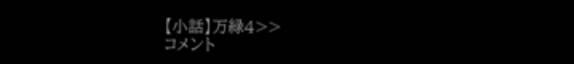【小話】万緑4>>
コメント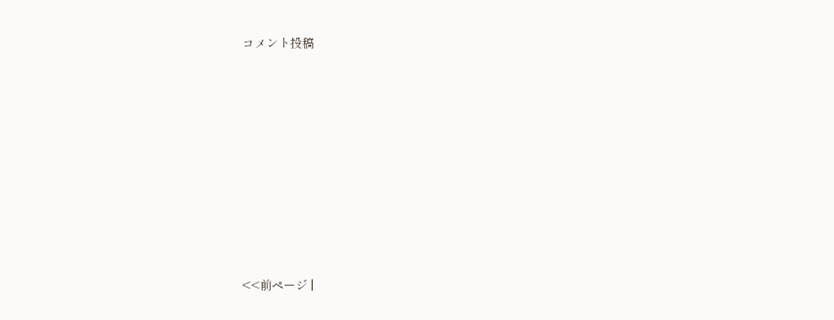コメント投稿














<<前ページ |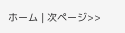ホーム | 次ページ>>